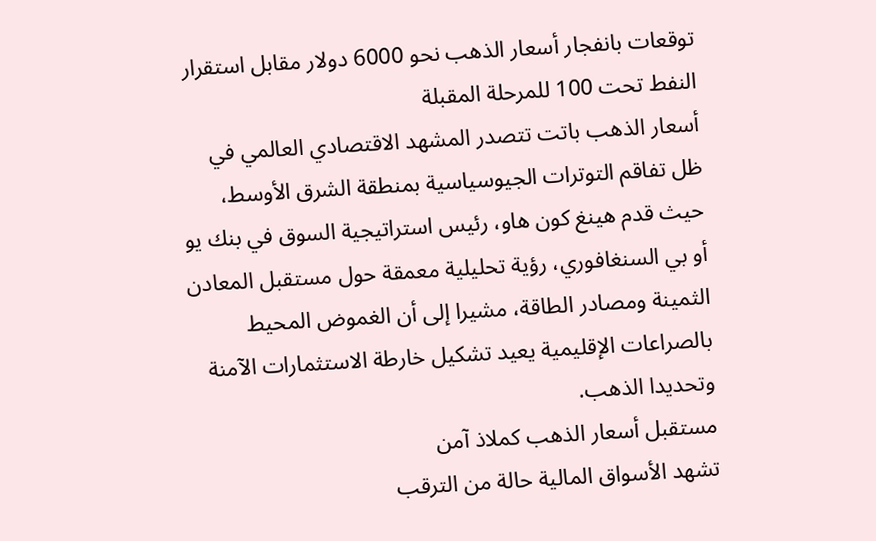توقعات بانفجار أسعار الذهب نحو 6000 دولار مقابل استقرار النفط تحت 100 للمرحلة المقبلة
أسعار الذهب باتت تتصدر المشهد الاقتصادي العالمي في ظل تفاقم التوترات الجيوسياسية بمنطقة الشرق الأوسط، حيث قدم هينغ كون هاو، رئيس استراتيجية السوق في بنك يو أو بي السنغافوري، رؤية تحليلية معمقة حول مستقبل المعادن الثمينة ومصادر الطاقة، مشيرا إلى أن الغموض المحيط بالصراعات الإقليمية يعيد تشكيل خارطة الاستثمارات الآمنة وتحديدا الذهب.
مستقبل أسعار الذهب كملاذ آمن
تشهد الأسواق المالية حالة من الترقب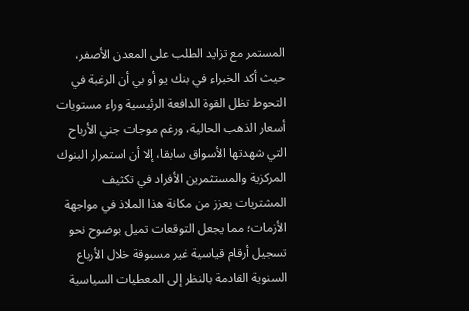المستمر مع تزايد الطلب على المعدن الأصفر، حيث أكد الخبراء في بنك يو أو بي أن الرغبة في التحوط تظل القوة الدافعة الرئيسية وراء مستويات أسعار الذهب الحالية، ورغم موجات جني الأرباح التي شهدتها الأسواق سابقا، إلا أن استمرار البنوك المركزية والمستثمرين الأفراد في تكثيف المشتريات يعزز من مكانة هذا الملاذ في مواجهة الأزمات؛ مما يجعل التوقعات تميل بوضوح نحو تسجيل أرقام قياسية غير مسبوقة خلال الأرباع السنوية القادمة بالنظر إلى المعطيات السياسية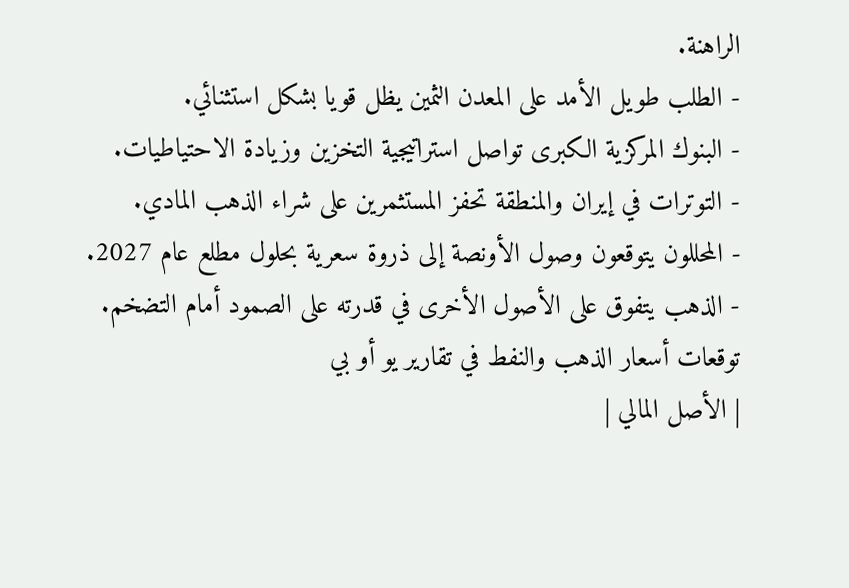الراهنة.
- الطلب طويل الأمد على المعدن الثمين يظل قويا بشكل استثنائي.
- البنوك المركزية الكبرى تواصل استراتيجية التخزين وزيادة الاحتياطيات.
- التوترات في إيران والمنطقة تحفز المستثمرين على شراء الذهب المادي.
- المحللون يتوقعون وصول الأونصة إلى ذروة سعرية بحلول مطلع عام 2027.
- الذهب يتفوق على الأصول الأخرى في قدرته على الصمود أمام التضخم.
توقعات أسعار الذهب والنفط في تقارير يو أو بي
| الأصل المالي |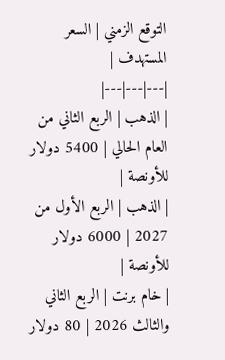التوقع الزمني | السعر المستهدف |
|---|---|---|
| الذهب | الربع الثاني من العام الحالي | 5400 دولار للأونصة |
| الذهب | الربع الأول من 2027 | 6000 دولار للأونصة |
| خام برنت | الربع الثاني والثالث 2026 | 80 دولار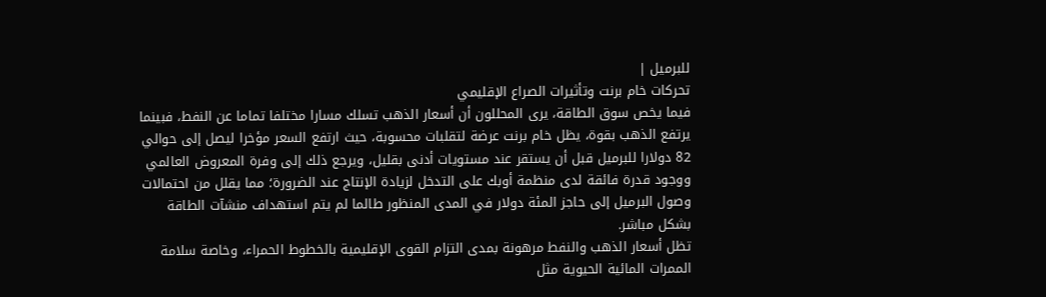للبرميل |
تحركات خام برنت وتأثيرات الصراع الإقليمي
فيما يخص سوق الطاقة، يرى المحللون أن أسعار الذهب تسلك مسارا مختلفا تماما عن النفط، فبينما يرتفع الذهب بقوة، يظل خام برنت عرضة لتقلبات محسوبة، حيث ارتفع السعر مؤخرا ليصل إلى حوالي 82 دولارا للبرميل قبل أن يستقر عند مستويات أدنى بقليل، ويرجع ذلك إلى وفرة المعروض العالمي ووجود قدرة فائقة لدى منظمة أوبك على التدخل لزيادة الإنتاج عند الضرورة؛ مما يقلل من احتمالات وصول البرميل إلى حاجز المئة دولار في المدى المنظور طالما لم يتم استهداف منشآت الطاقة بشكل مباشر.
تظل أسعار الذهب والنفط مرهونة بمدى التزام القوى الإقليمية بالخطوط الحمراء، وخاصة سلامة الممرات المائية الحيوية مثل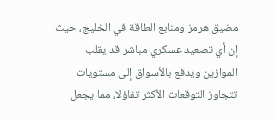مضيق هرمز ومنابع الطاقة في الخليج، حيث إن أي تصعيد عسكري مباشر قد يقلب الموازين ويدفع بالأسواق إلى مستويات تتجاوز التوقعات الأكثر تفاؤلا، مما يجعل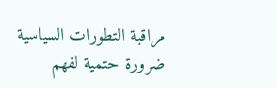مراقبة التطورات السياسية ضرورة حتمية لفهم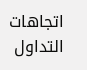اتجاهات التداول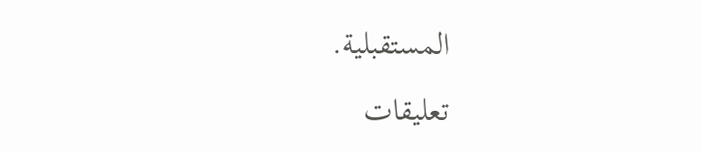المستقبلية.

تعليقات